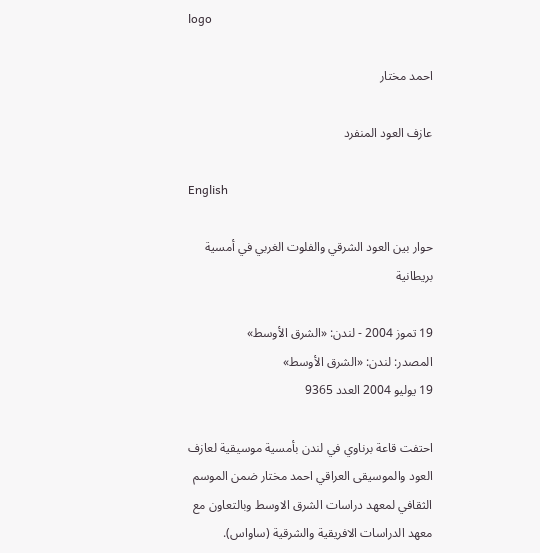logo

احمد مختار

عازف العود المنفرد

English

حوار بين العود الشرقي والفلوت الغربي في أمسية بريطانية

19 تموز 2004 - لندن: «الشرق الأوسط»
المصدر: لندن: «الشرق الأوسط»
19 يوليو 2004 العدد 9365

احتفت قاعة برناوي في لندن بأمسية موسيقية لعازف العود والموسيقى العراقي احمد مختار ضمن الموسم الثقافي لمعهد دراسات الشرق الاوسط وبالتعاون مع معهد الدراسات الافريقية والشرقية (ساواس).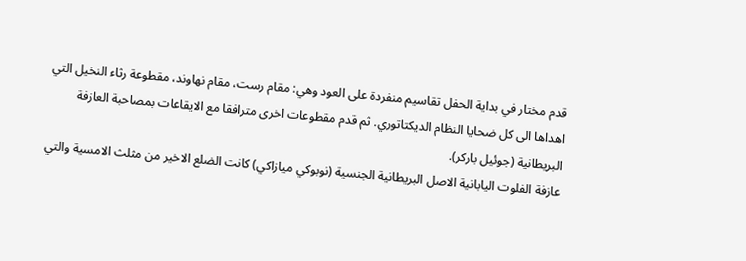قدم مختار في بداية الحفل تقاسيم منفردة على العود وهي: مقام رست، مقام نهاوند، مقطوعة رثاء النخيل التي اهداها الى كل ضحايا النظام الديكتاتوري. ثم قدم مقطوعات اخرى مترافقا مع الايقاعات بمصاحبة العازفة البريطانية (جوئيل باركر).
عازفة الفلوت اليابانية الاصل البريطانية الجنسية (نوبوكي ميازاكي) كانت الضلع الاخير من مثلث الامسية والتي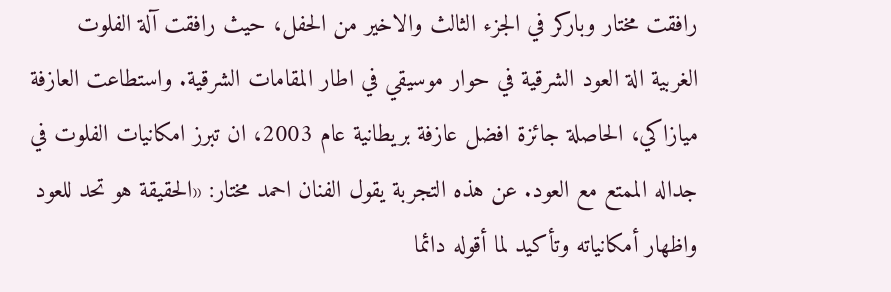رافقت مختار وباركر في الجزء الثالث والاخير من الحفل، حيث رافقت آلة الفلوت الغربية الة العود الشرقية في حوار موسيقي في اطار المقامات الشرقية. واستطاعت العازفة ميازاكي، الحاصلة جائزة افضل عازفة بريطانية عام 2003، ان تبرز امكانيات الفلوت في جداله الممتع مع العود. عن هذه التجربة يقول الفنان احمد مختار: «الحقيقة هو تحد للعود واظهار أمكانياته وتأكيد لما أقوله دائما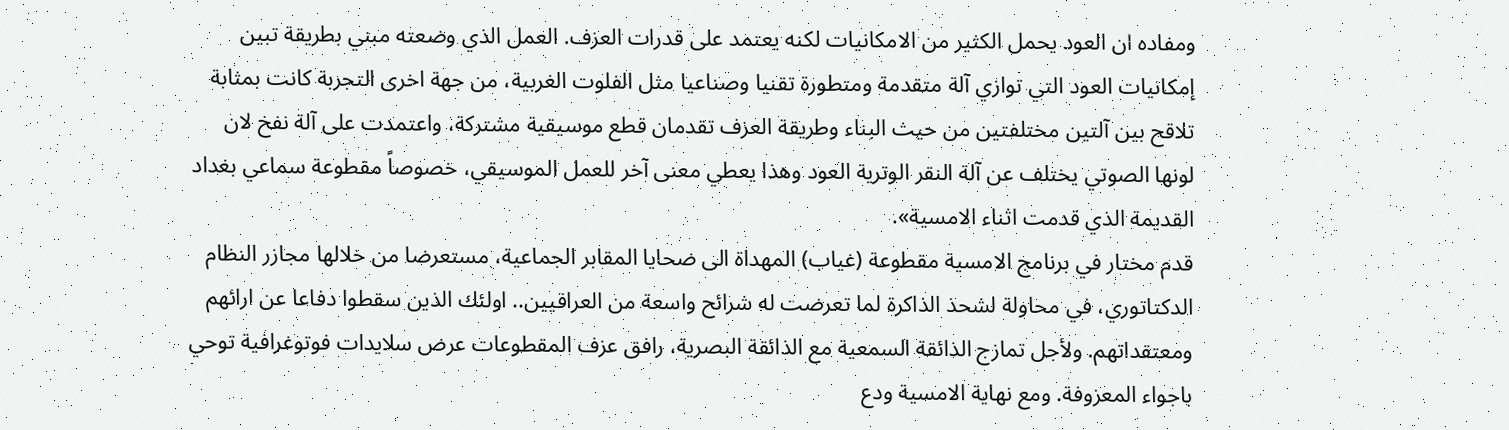ومفاده ان العود يحمل الكثير من الامكانيات لكنه يعتمد على قدرات العزف. العمل الذي وضعته مبني بطريقة تبين إمكانيات العود التي توازي آلة متقدمة ومتطورة تقنيا وصناعيا مثل الفلوت الغربية، من جهة اخرى التجربة كانت بمثابة تلاقح بين آلتين مختلفتين من حيث البناء وطريقة العزف تقدمان قطع موسيقية مشتركة، واعتمدت على آلة نفخ لان لونها الصوتي يختلف عن آلة النقر الوترية العود وهذا يعطي معنى آخر للعمل الموسيقي، خصوصاً مقطوعة سماعي بغداد القديمة الذي قدمت اثناء الامسية».
قدم مختار في برنامج الامسية مقطوعة (غياب) المهداة الى ضحايا المقابر الجماعية، مستعرضا من خلالها مجازر النظام الدكتاتوري، في محاولة لشحذ الذاكرة لما تعرضت له شرائح واسعة من العراقيين.. اولئك الذين سقطوا دفاعا عن ارائهم ومعتقداتهم. ولأجل تمازج الذائقة السمعية مع الذائقة البصرية، رافق عزف المقطوعات عرض سلايدات فوتوغرافية توحي باجواء المعزوفة. ومع نهاية الامسية ودع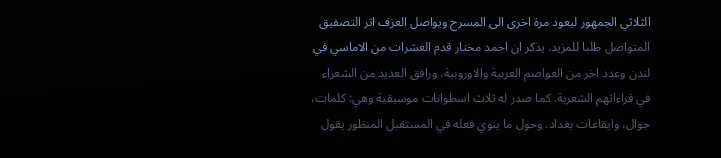الثلاثي الجمهور ليعود مرة اخرى الى المسرح ويواصل العزف اثر التصفيق المتواصل طلبا للمزيد. يذكر ان احمد مختار قدم العشرات من الاماسي في لندن وعدد اخر من العواصم العربية والاوروبية، ورافق العديد من الشعراء في قراءاتهم الشعرية. كما صدر له ثلاث اسطوانات موسيقية وهي: كلمات، جوال، وايقاعات بغداد. وحول ما ينوي فعله في المستقبل المنظور يقول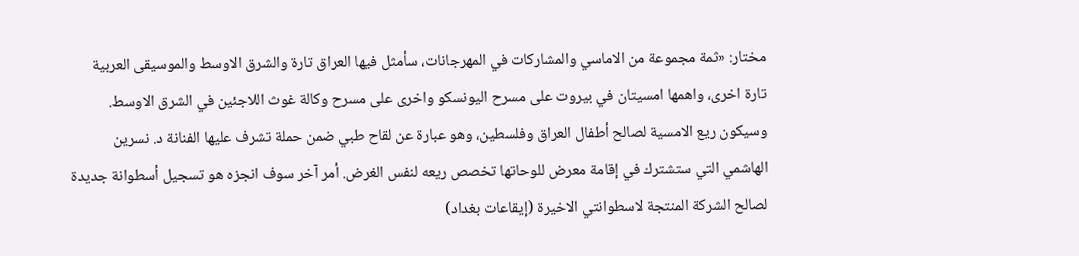مختار: «ثمة مجموعة من الاماسي والمشاركات في المهرجانات، سأمثل فيها العراق تارة والشرق الاوسط والموسيقى العربية تارة اخرى، واهمها امسيتان في بيروت على مسرح اليونسكو واخرى على مسرح وكالة غوث اللاجئين في الشرق الاوسط. وسيكون ريع الامسية لصالح أطفال العراق وفلسطين، وهو عبارة عن لقاح طبي ضمن حملة تشرف عليها الفنانة د. نسرين الهاشمي التي ستشترك في إقامة معرض للوحاتها تخصص ريعه لنفس الغرض. أمر آخر سوف انجزه هو تسجيل أسطوانة جديدة لصالح الشركة المنتجة لاسطوانتي الاخيرة (إيقاعات بغداد)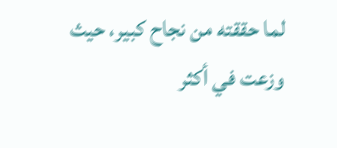لما حققته من نجاح كبير، حيث وزعت في أكثر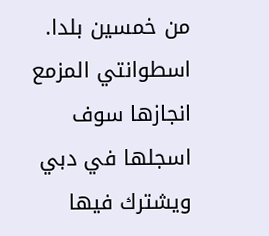من خمسين بلدا. اسطوانتي المزمع
انجازها سوف اسجلها في دبي ويشترك فيها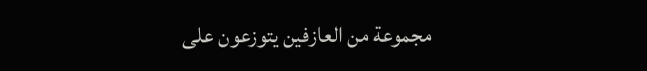مجموعة من العازفين يتوزعون على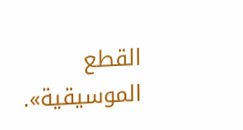القطع الموسيقية».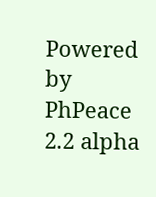Powered by PhPeace 2.2 alpha